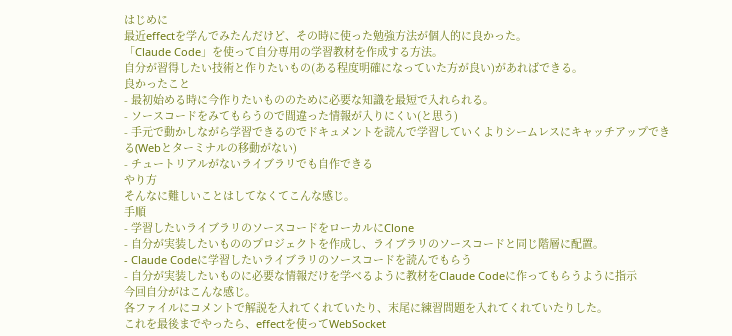はじめに
最近effectを学んでみたんだけど、その時に使った勉強方法が個人的に良かった。
「Claude Code」を使って自分専用の学習教材を作成する方法。
自分が習得したい技術と作りたいもの(ある程度明確になっていた方が良い)があればできる。
良かったこと
- 最初始める時に今作りたいもののために必要な知識を最短で入れられる。
- ソースコードをみてもらうので間違った情報が入りにくい(と思う)
- 手元で動かしながら学習できるのでドキュメントを読んで学習していくよりシームレスにキャッチアップできる(Webとターミナルの移動がない)
- チュートリアルがないライブラリでも自作できる
やり方
そんなに難しいことはしてなくてこんな感じ。
手順
- 学習したいライブラリのソースコードをローカルにClone
- 自分が実装したいもののプロジェクトを作成し、ライブラリのソースコードと同じ階層に配置。
- Claude Codeに学習したいライブラリのソースコードを読んでもらう
- 自分が実装したいものに必要な情報だけを学べるように教材をClaude Codeに作ってもらうように指示
今回自分がはこんな感じ。
各ファイルにコメントで解説を入れてくれていたり、末尾に練習問題を入れてくれていたりした。
これを最後までやったら、effectを使ってWebSocket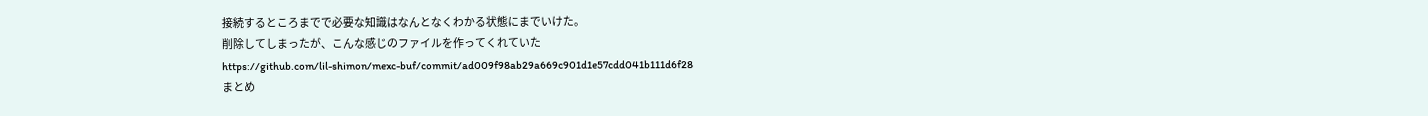接続するところまでで必要な知識はなんとなくわかる状態にまでいけた。
削除してしまったが、こんな感じのファイルを作ってくれていた
https://github.com/lil-shimon/mexc-buf/commit/ad009f98ab29a669c901d1e57cdd041b111d6f28
まとめ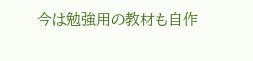今は勉強用の教材も自作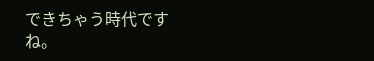できちゃう時代ですね。